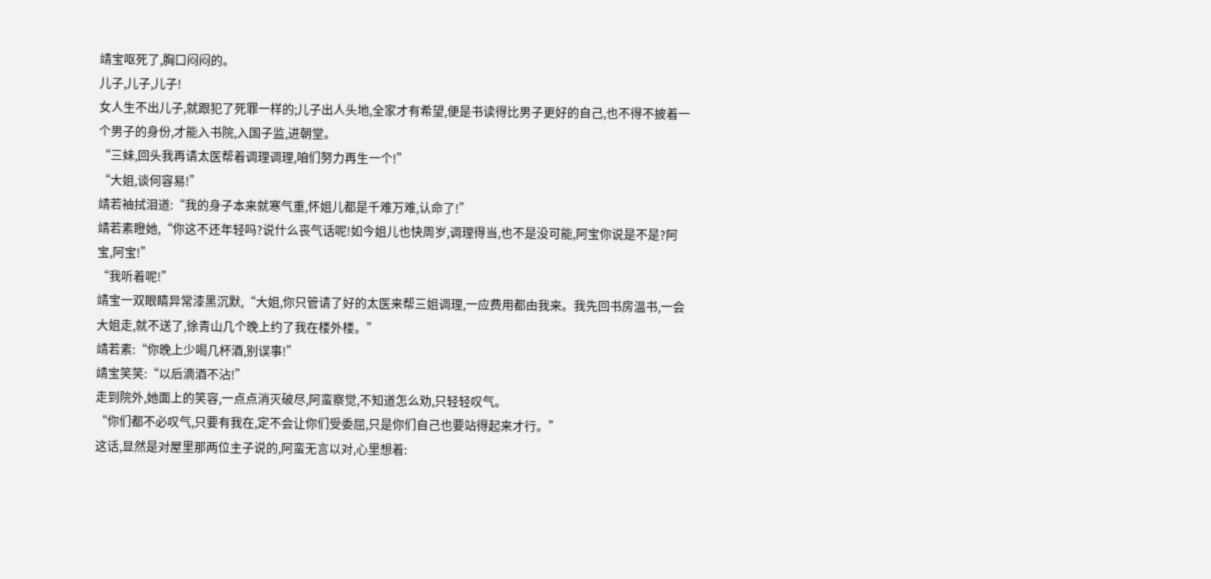靖宝呕死了,胸口闷闷的。
儿子,儿子,儿子!
女人生不出儿子,就跟犯了死罪一样的;儿子出人头地,全家才有希望,便是书读得比男子更好的自己,也不得不披着一个男子的身份,才能入书院,入国子监,进朝堂。
“三妹,回头我再请太医帮着调理调理,咱们努力再生一个!”
“大姐,谈何容易!”
靖若袖拭泪道:“我的身子本来就寒气重,怀姐儿都是千难万难,认命了!”
靖若素瞪她,“你这不还年轻吗?说什么丧气话呢!如今姐儿也快周岁,调理得当,也不是没可能,阿宝你说是不是?阿宝,阿宝!”
“我听着呢!”
靖宝一双眼睛异常漆黑沉默,“大姐,你只管请了好的太医来帮三姐调理,一应费用都由我来。我先回书房温书,一会大姐走,就不送了,徐青山几个晚上约了我在楼外楼。”
靖若素:“你晚上少喝几杯酒,别误事!”
靖宝笑笑:“以后滴酒不沾!”
走到院外,她面上的笑容,一点点消灭破尽,阿蛮察觉,不知道怎么劝,只轻轻叹气。
“你们都不必叹气,只要有我在,定不会让你们受委屈,只是你们自己也要站得起来才行。”
这话,显然是对屋里那两位主子说的,阿蛮无言以对,心里想着: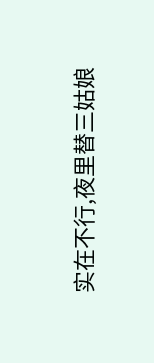实在不行,夜里替三姑娘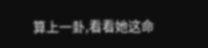算上一卦,看看她这命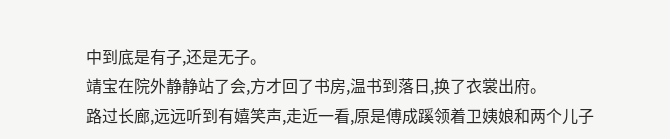中到底是有子,还是无子。
靖宝在院外静静站了会,方才回了书房,温书到落日,换了衣裳出府。
路过长廊,远远听到有嬉笑声,走近一看,原是傅成蹊领着卫姨娘和两个儿子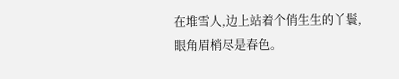在堆雪人,边上站着个俏生生的丫鬟,眼角眉梢尽是春色。